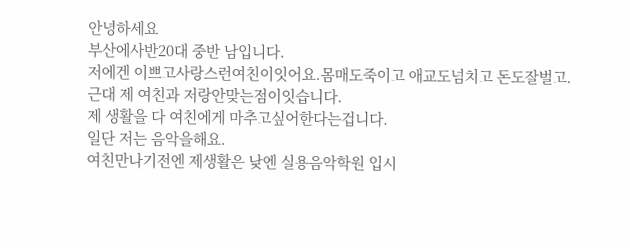안녕하세요
부산에사반20대 중반 남입니다.
저에겐 이쁘고사랑스런여친이잇어요.몸매도죽이고 애교도넘치고 돈도잘벌고.
근대 제 여친과 저랑안맞는점이잇습니다.
제 생활을 다 여친에게 마추고싶어한다는겁니다.
일단 저는 음악을해요.
여친만나기전엔 제생활은 낮엔 실용음악학원 입시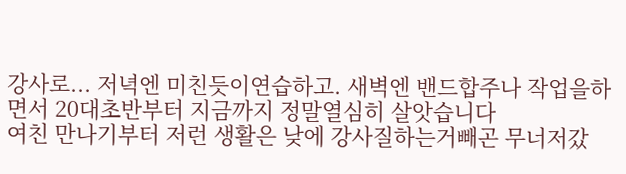강사로... 저녁엔 미친듯이연습하고. 새벽엔 밴드합주나 작업을하면서 20대초반부터 지금까지 정말열심히 살앗습니다
여친 만나기부터 저런 생활은 낮에 강사질하는거빼곤 무너저갔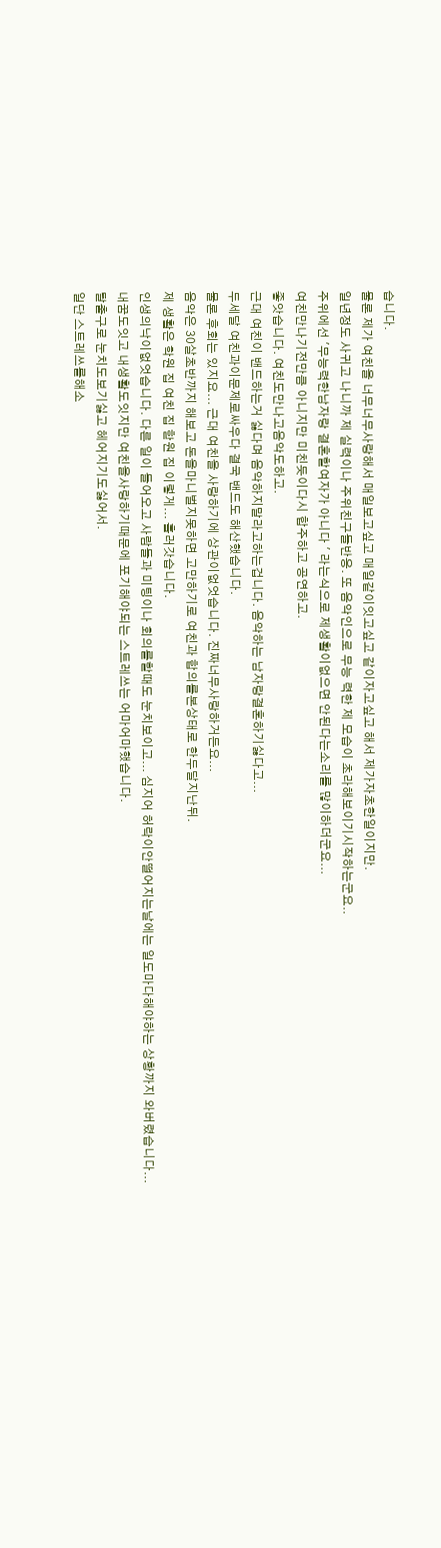습니다.
물론 제가 여친을 너무너무사랑해서 매일보고싶고 매일같이잇고싶고 같이자고싶고 해서 제가자초한일이지만.
일년정도 사귀고 나니까 제 실력이나 주위친구들반응. 또 음악인으로 무능 력한 제 모습이 초라해보이기시작하는군요..
주위에선 '무능력한남자랑 결혼할여자가 아니다 ' 라는식으로 제생활이없으면 안된다는소리를 많이하더군요...
여친만나기전만큼 아니지만 미친듯이다시 합주하고 공연하고.
좋앗습니다. 여친도만나고음악도하고.
근대 여친이 밴드하는거 싫다며 음악하지말라고하는겁니다. 음악하는 남자랑결혼하기싫다고...
두세달 여친과이문제로싸우다 결국 밴드도 해산했습니다.
물론 후회는 있지요... 근대 여친을 사랑하기에 상관이없엇습니다. 진짜너무사랑하거든요...
음악은 30살초반까지 해보고 돈을마니벌지못하면 고만하기로 여친과 합의를본상태로 한두달지난뒤.
제 생활은 학원 집 여친 집 핟원 집 이렇게... 흘러갓습니다.
인생의낙이없엇습니다. 다른 일이 들어오고 사람들과 미팅이나 회의를할때도 눈치보이고... 심지어 허락이안떨어지는날에는 일도마다해야하는 상황까지 와버렸습니다...
내꿈도잇고 내생활도잇지만 여친을사랑하기때문에 포기해야되는 스트레쓰는 어마어마했습니다.
탈출구로 눈치도보기싫고 헤어지기도싫어서.
일단 스트레쓰를해소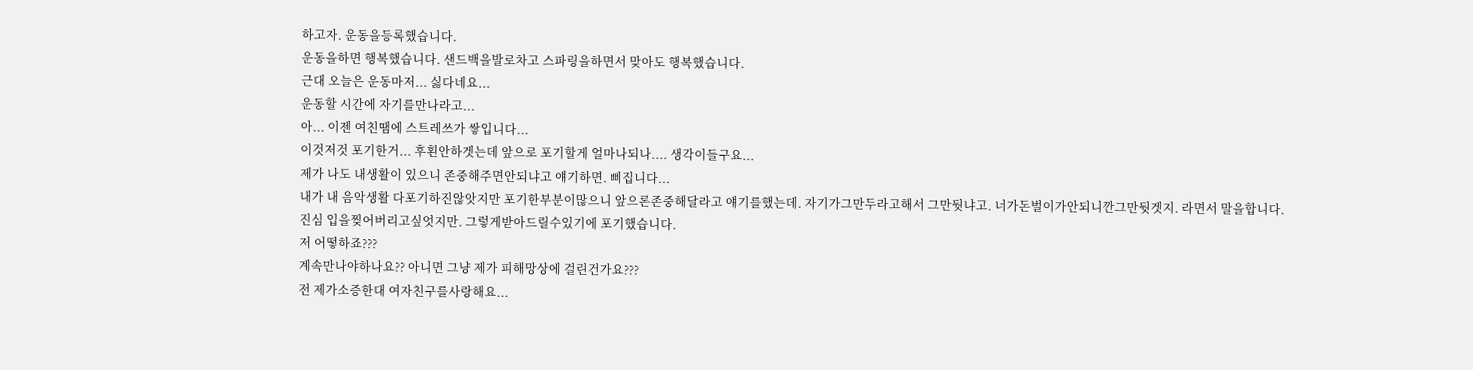하고자. 운동을등록했습니다.
운동을하면 행복했습니다. 샌드백을발로차고 스파링을하면서 맞아도 행복했습니다.
근대 오늘은 운동마저... 싫다네요...
운동할 시간에 자기를만나라고...
아... 이젠 여친땜에 스트레쓰가 쌓입니다...
이것저것 포기한거... 후횐안하겟는데 앞으로 포기할게 얼마나되나.... 생각이들구요...
제가 나도 내생활이 있으니 존중해주면안되냐고 얘기하면. 삐집니다...
내가 내 음악생활 다포기하진않앗지만 포기한부분이많으니 앞으론존중해달라고 얘기를했는데. 자기가그만두라고해서 그만둿냐고. 너가돈벌이가안되니깐그만둿겟지. 라면서 말을합니다.
진심 입을찢어버리고싶엇지만. 그렇게받아드릴수있기에 포기했습니다.
저 어떻하죠???
계속만나야하나요?? 아니면 그냥 제가 피해망상에 걸린건가요???
전 제가소증한대 여자친구를사랑해요...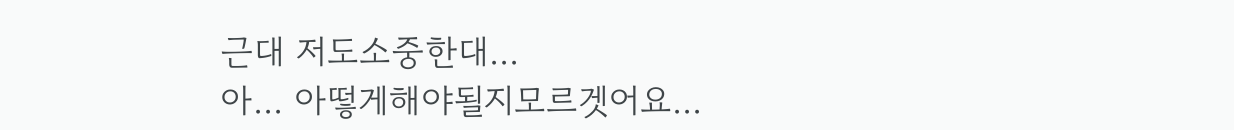근대 저도소중한대...
아... 아떻게해야될지모르겟어요...